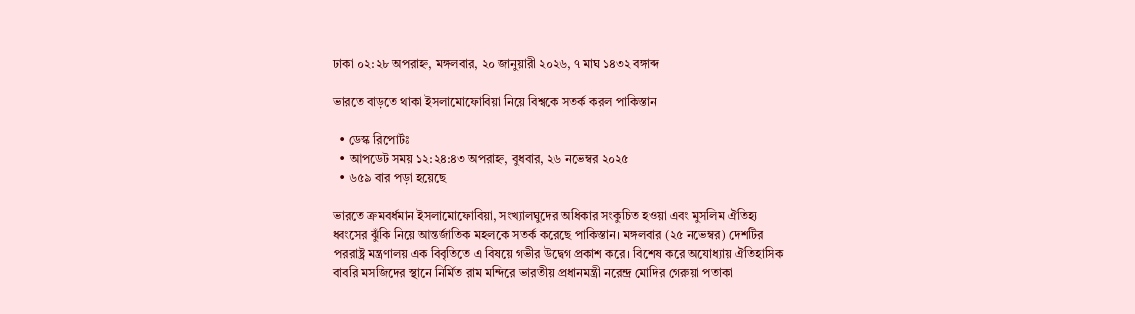ঢাকা ০২:২৮ অপরাহ্ন, মঙ্গলবার, ২০ জানুয়ারী ২০২৬, ৭ মাঘ ১৪৩২ বঙ্গাব্দ

ভারতে বাড়তে থাকা ইসলামোফোবিয়া নিয়ে বিশ্বকে সতর্ক করল পাকিস্তান

  • ডেস্ক রিপোর্টঃ
  • আপডেট সময় ১২:২৪:৪৩ অপরাহ্ন, বুধবার, ২৬ নভেম্বর ২০২৫
  • ৬৫৯ বার পড়া হয়েছে

ভারতে ক্রমবর্ধমান ইসলামোফোবিয়া, সংখ্যালঘুদের অধিকার সংকুচিত হওয়া এবং মুসলিম ঐতিহ্য ধ্বংসের ঝুঁকি নিয়ে আন্তর্জাতিক মহলকে সতর্ক করেছে পাকিস্তান। মঙ্গলবার (২৫ নভেম্বর) দেশটির পররাষ্ট্র মন্ত্রণালয় এক বিবৃতিতে এ বিষয়ে গভীর উদ্বেগ প্রকাশ করে। বিশেষ করে অযোধ্যায় ঐতিহাসিক বাবরি মসজিদের স্থানে নির্মিত রাম মন্দিরে ভারতীয় প্রধানমন্ত্রী নরেন্দ্র মোদির গেরুয়া পতাকা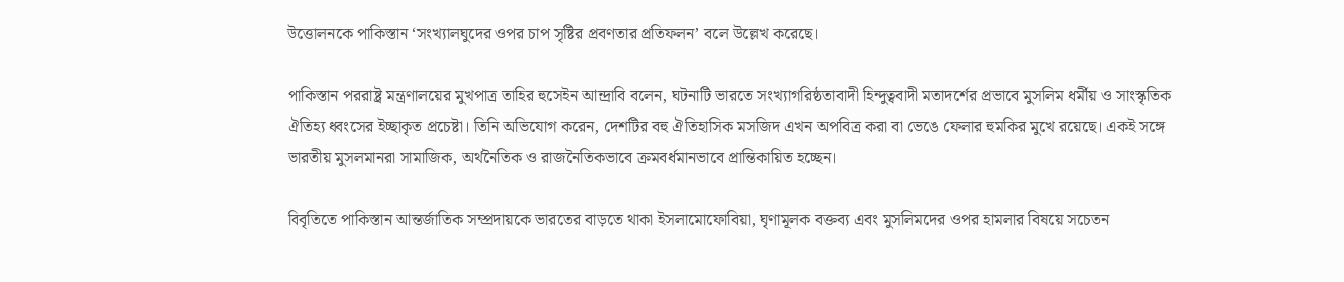উত্তোলনকে পাকিস্তান ‘সংখ্যালঘুদের ওপর চাপ সৃষ্টির প্রবণতার প্রতিফলন’ বলে উল্লেখ করেছে।

পাকিস্তান পররাষ্ট্র মন্ত্রণালয়ের মুখপাত্র তাহির হুসেইন আন্দ্রাবি বলেন, ঘটনাটি ভারতে সংখ্যাগরিষ্ঠতাবাদী হিন্দুত্ববাদী মতাদর্শের প্রভাবে মুসলিম ধর্মীয় ও সাংস্কৃতিক ঐতিহ্য ধ্বংসের ইচ্ছাকৃত প্রচেষ্টা। তিনি অভিযোগ করেন, দেশটির বহু ঐতিহাসিক মসজিদ এখন অপবিত্র করা বা ভেঙে ফেলার হুমকির মুখে রয়েছে। একই সঙ্গে ভারতীয় মুসলমানরা সামাজিক, অর্থনৈতিক ও রাজনৈতিকভাবে ক্রমবর্ধমানভাবে প্রান্তিকায়িত হচ্ছেন।

বিবৃতিতে পাকিস্তান আন্তর্জাতিক সম্প্রদায়কে ভারতের বাড়তে থাকা ইসলামোফোবিয়া, ঘৃণামূলক বক্তব্য এবং মুসলিমদের ওপর হামলার বিষয়ে সচেতন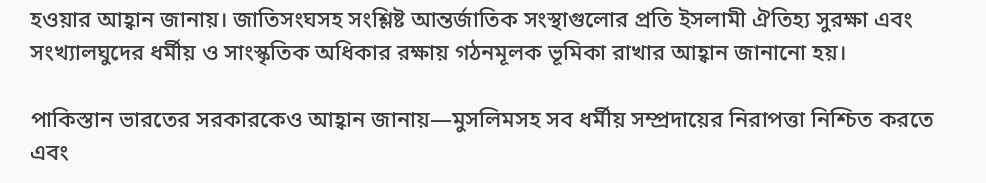হওয়ার আহ্বান জানায়। জাতিসংঘসহ সংশ্লিষ্ট আন্তর্জাতিক সংস্থাগুলোর প্রতি ইসলামী ঐতিহ্য সুরক্ষা এবং সংখ্যালঘুদের ধর্মীয় ও সাংস্কৃতিক অধিকার রক্ষায় গঠনমূলক ভূমিকা রাখার আহ্বান জানানো হয়।

পাকিস্তান ভারতের সরকারকেও আহ্বান জানায়—মুসলিমসহ সব ধর্মীয় সম্প্রদায়ের নিরাপত্তা নিশ্চিত করতে এবং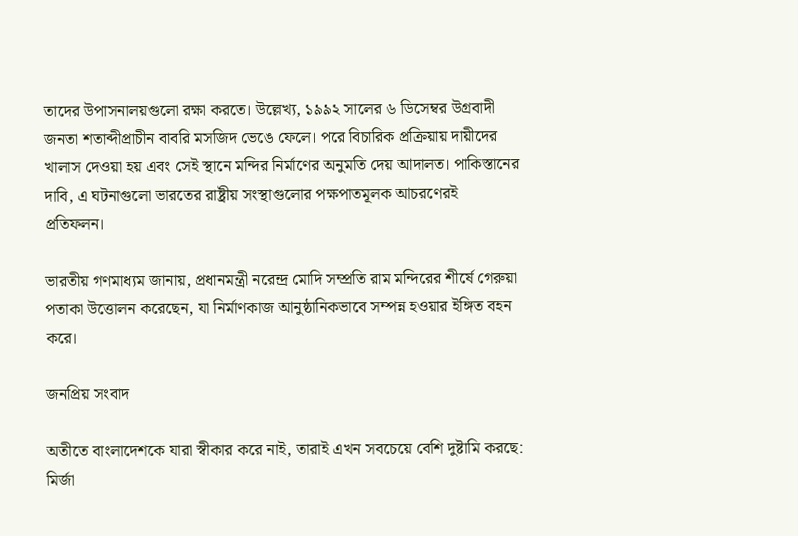তাদের উপাসনালয়গুলো রক্ষা করতে। উল্লেখ্য, ১৯৯২ সালের ৬ ডিসেম্বর উগ্রবাদী জনতা শতাব্দীপ্রাচীন বাবরি মসজিদ ভেঙে ফেলে। পরে বিচারিক প্রক্রিয়ায় দায়ীদের খালাস দেওয়া হয় এবং সেই স্থানে মন্দির নির্মাণের অনুমতি দেয় আদালত। পাকিস্তানের দাবি, এ ঘটনাগুলো ভারতের রাষ্ট্রীয় সংস্থাগুলোর পক্ষপাতমূলক আচরণেরই প্রতিফলন।

ভারতীয় গণমাধ্যম জানায়, প্রধানমন্ত্রী নরেন্দ্র মোদি সম্প্রতি রাম মন্দিরের শীর্ষে গেরুয়া পতাকা উত্তোলন করেছেন, যা নির্মাণকাজ আনুষ্ঠানিকভাবে সম্পন্ন হওয়ার ইঙ্গিত বহন করে।

জনপ্রিয় সংবাদ

অতীতে বাংলাদেশকে যারা স্বীকার করে নাই, তারাই এখন সবচেয়ে বেশি দুষ্টামি করছে: মির্জা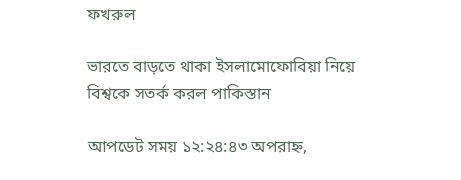ফখরুল

ভারতে বাড়তে থাকা ইসলামোফোবিয়া নিয়ে বিশ্বকে সতর্ক করল পাকিস্তান

আপডেট সময় ১২:২৪:৪৩ অপরাহ্ন,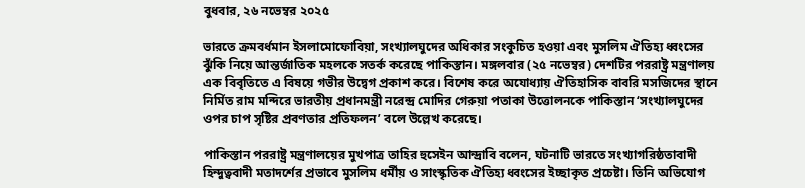বুধবার, ২৬ নভেম্বর ২০২৫

ভারতে ক্রমবর্ধমান ইসলামোফোবিয়া, সংখ্যালঘুদের অধিকার সংকুচিত হওয়া এবং মুসলিম ঐতিহ্য ধ্বংসের ঝুঁকি নিয়ে আন্তর্জাতিক মহলকে সতর্ক করেছে পাকিস্তান। মঙ্গলবার (২৫ নভেম্বর) দেশটির পররাষ্ট্র মন্ত্রণালয় এক বিবৃতিতে এ বিষয়ে গভীর উদ্বেগ প্রকাশ করে। বিশেষ করে অযোধ্যায় ঐতিহাসিক বাবরি মসজিদের স্থানে নির্মিত রাম মন্দিরে ভারতীয় প্রধানমন্ত্রী নরেন্দ্র মোদির গেরুয়া পতাকা উত্তোলনকে পাকিস্তান ‘সংখ্যালঘুদের ওপর চাপ সৃষ্টির প্রবণতার প্রতিফলন’ বলে উল্লেখ করেছে।

পাকিস্তান পররাষ্ট্র মন্ত্রণালয়ের মুখপাত্র তাহির হুসেইন আন্দ্রাবি বলেন, ঘটনাটি ভারতে সংখ্যাগরিষ্ঠতাবাদী হিন্দুত্ববাদী মতাদর্শের প্রভাবে মুসলিম ধর্মীয় ও সাংস্কৃতিক ঐতিহ্য ধ্বংসের ইচ্ছাকৃত প্রচেষ্টা। তিনি অভিযোগ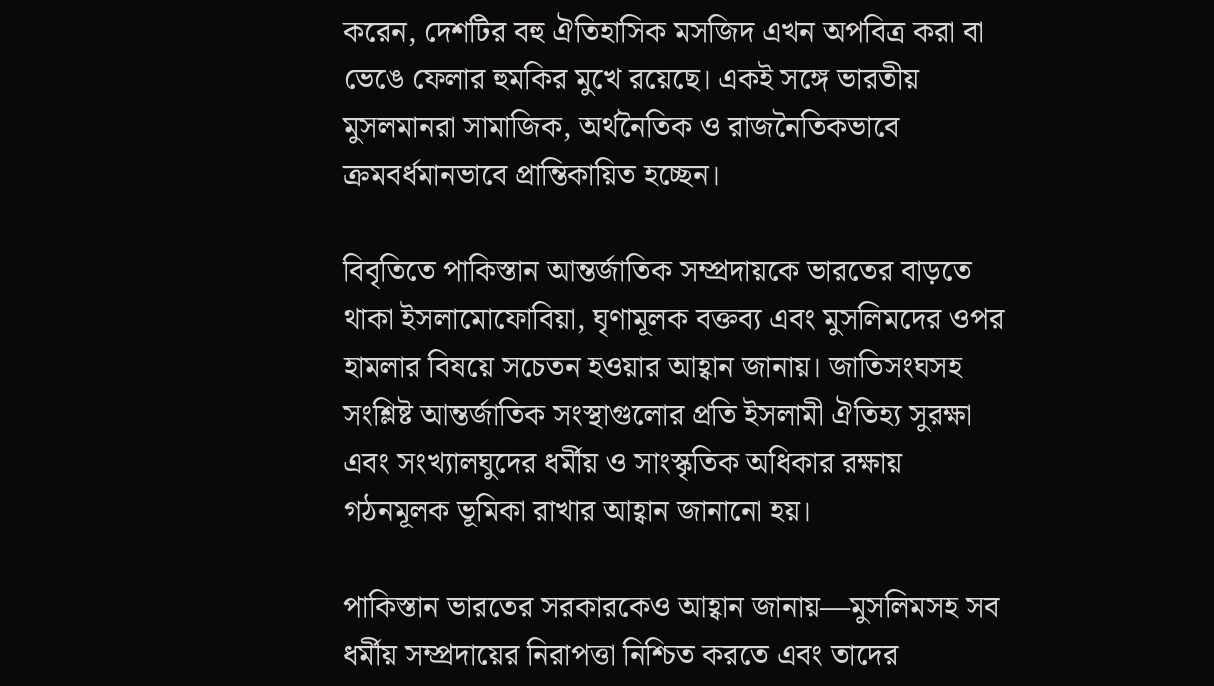করেন, দেশটির বহু ঐতিহাসিক মসজিদ এখন অপবিত্র করা বা ভেঙে ফেলার হুমকির মুখে রয়েছে। একই সঙ্গে ভারতীয় মুসলমানরা সামাজিক, অর্থনৈতিক ও রাজনৈতিকভাবে ক্রমবর্ধমানভাবে প্রান্তিকায়িত হচ্ছেন।

বিবৃতিতে পাকিস্তান আন্তর্জাতিক সম্প্রদায়কে ভারতের বাড়তে থাকা ইসলামোফোবিয়া, ঘৃণামূলক বক্তব্য এবং মুসলিমদের ওপর হামলার বিষয়ে সচেতন হওয়ার আহ্বান জানায়। জাতিসংঘসহ সংশ্লিষ্ট আন্তর্জাতিক সংস্থাগুলোর প্রতি ইসলামী ঐতিহ্য সুরক্ষা এবং সংখ্যালঘুদের ধর্মীয় ও সাংস্কৃতিক অধিকার রক্ষায় গঠনমূলক ভূমিকা রাখার আহ্বান জানানো হয়।

পাকিস্তান ভারতের সরকারকেও আহ্বান জানায়—মুসলিমসহ সব ধর্মীয় সম্প্রদায়ের নিরাপত্তা নিশ্চিত করতে এবং তাদের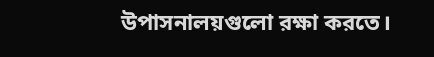উপাসনালয়গুলো রক্ষা করতে।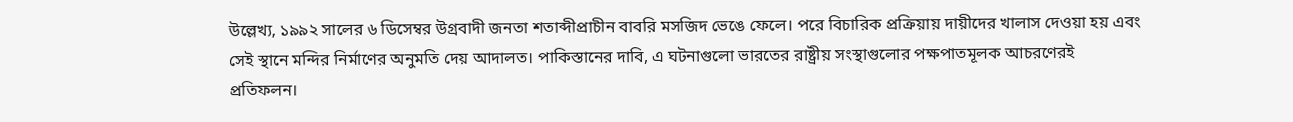উল্লেখ্য, ১৯৯২ সালের ৬ ডিসেম্বর উগ্রবাদী জনতা শতাব্দীপ্রাচীন বাবরি মসজিদ ভেঙে ফেলে। পরে বিচারিক প্রক্রিয়ায় দায়ীদের খালাস দেওয়া হয় এবং সেই স্থানে মন্দির নির্মাণের অনুমতি দেয় আদালত। পাকিস্তানের দাবি, এ ঘটনাগুলো ভারতের রাষ্ট্রীয় সংস্থাগুলোর পক্ষপাতমূলক আচরণেরই প্রতিফলন।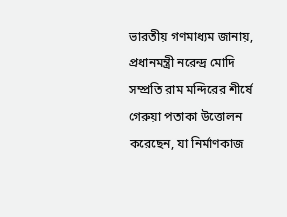ভারতীয় গণমাধ্যম জানায়, প্রধানমন্ত্রী নরেন্দ্র মোদি সম্প্রতি রাম মন্দিরের শীর্ষে গেরুয়া পতাকা উত্তোলন করেছেন, যা নির্মাণকাজ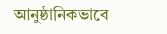আনুষ্ঠানিকভাবে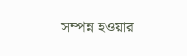সম্পন্ন হওয়ার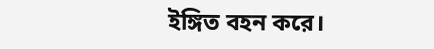ইঙ্গিত বহন করে।